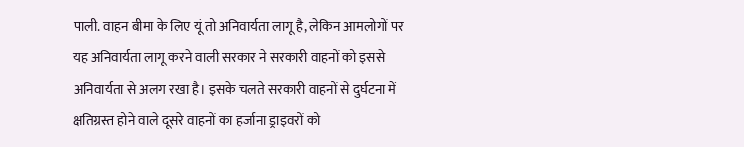पाली. वाहन बीमा के लिए यूं तो अनिवार्यता लागू है, लेकिन आमलोगों पर यह अनिवार्यता लागू करने वाली सरकार ने सरकारी वाहनों को इससे अनिवार्यता से अलग रखा है। इसके चलते सरकारी वाहनों से दुर्घटना में क्षतिग्रस्त होने वाले दूसरे वाहनों का हर्जाना ड्राइवरों को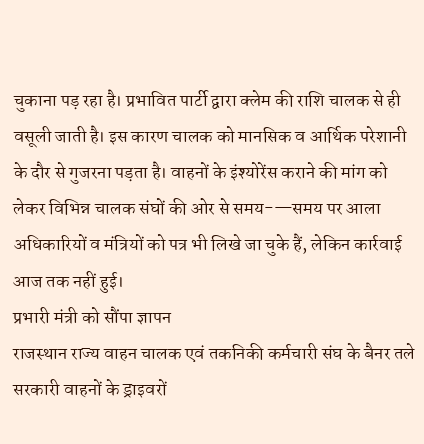चुकाना पड़ रहा है। प्रभावित पार्टी द्वारा क्लेम की राशि चालक से ही वसूली जाती है। इस कारण चालक को मानसिक व आर्थिक परेशानी के दौर से गुजरना पड़ता है। वाहनों के इंश्योरेंस कराने की मांग को लेकर विभिन्न चालक संघों की ओर से समय-—समय पर आला अधिकारियों व मंत्रियों को पत्र भी लिखे जा चुके हैं, लेकिन कार्रवाई आज तक नहीं हुई।
प्रभारी मंत्री को सौंपा ज्ञापन
राजस्थान राज्य वाहन चालक एवं तकनिकी कर्मचारी संघ के बैनर तले सरकारी वाहनों के ड्राइवरों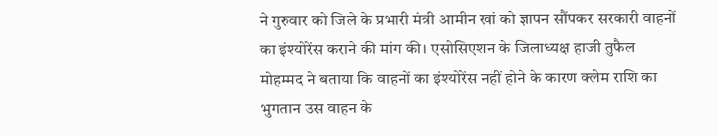ने गुरुवार को जिले के प्रभारी मंत्री आमीन खां को ज्ञापन सौंपकर सरकारी वाहनों का इंश्योरेंस कराने की मांग की। एसोसिएशन के जिलाध्यक्ष हाजी तुफैल मोहम्मद ने बताया कि वाहनों का इंश्योरेंस नहीं होने के कारण क्लेम राशि का भुगतान उस वाहन के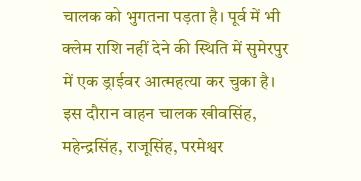चालक को भुगतना पड़ता है। पूर्व में भी क्लेम राशि नहीं देने की स्थिति में सुमेरपुर में एक ड्राईवर आत्महत्या कर चुका है। इस दौरान वाहन चालक खीवसिंह, महेन्द्रसिंह, राजूसिंह, परमेश्वर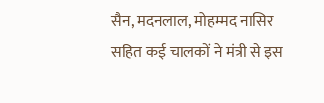सैन, मदनलाल, मोहम्मद नासिर सहित कई चालकों ने मंत्री से इस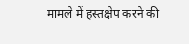मामले में हस्तक्षेप करने की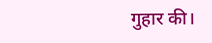गुहार की।